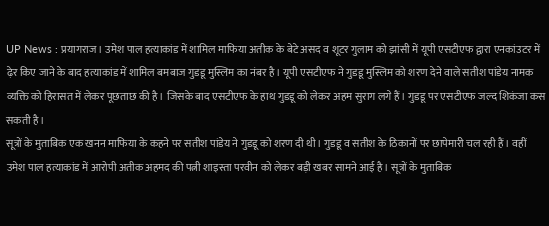UP News : प्रयागराज। उमेश पाल हत्याकांड में शामिल माफिया अतीक के बेटे असद व शूटर गुलाम को झांसी में यूपी एसटीएफ द्वारा एनकांउटर में ढ़ेर किए जाने के बाद हत्याकांड में शामिल बमबाज गुडडू मुस्लिम का नंबर है। यूपी एसटीएफ ने गुडडू मुस्लिम को शरण देने वाले सतीश पांडेय नामक व्यक्ति को हिरासत में लेकर पूछताछ की है। जिसके बाद एसटीएफ के हाथ गुडडू को लेकर अहम सुराग लगे हैं। गुडडू पर एसटीएफ जल्द शिकंजा कस सकती है।
सूत्रों के मुताबिक एक खनन माफिया के कहने पर सतीश पांडेय ने गुडडू को शरण दी थी। गुडडू व सतीश के ठिकानों पर छापेमारी चल रही हैं। वहीं उमेश पाल हत्याकांड में आरोपी अतीक अहमद की पत्नी शाइस्ता परवीन को लेकर बड़ी खबर सामने आई है। सूत्रों के मुताबिक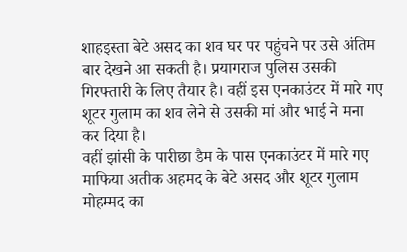शाहइस्ता बेटे असद का शव घर पर पहुंचने पर उसे अंतिम बार देखने आ सकती है। प्रयागराज पुलिस उसकी गिरफ्तारी के लिए तैयार है। वहीं इस एनकाउंटर में मारे गए शूटर गुलाम का शव लेने से उसकी मां और भाई ने मना कर दिया है।
वहीं झांसी के पारीछा डैम के पास एनकाउंटर में मारे गए माफिया अतीक अहमद के बेटे असद और शूटर गुलाम मोहम्मद का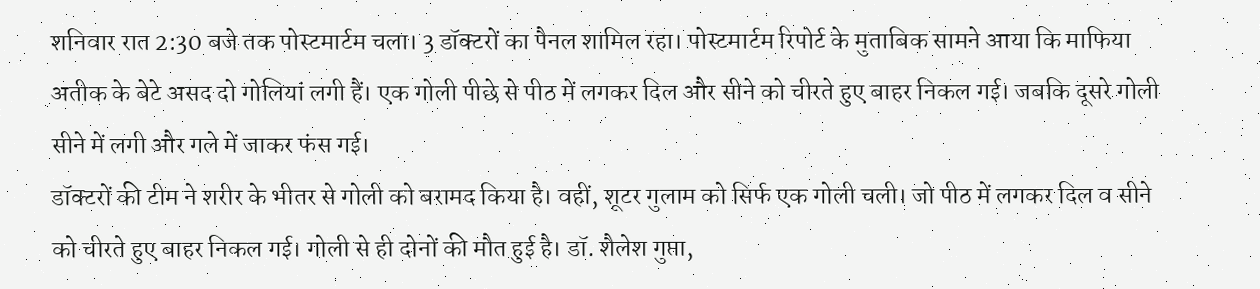शनिवार रात 2:30 बजे तक पोस्टमार्टम चला। 3 डॉक्टरों का पैनल शामिल रहा। पोस्टमार्टम रिपोर्ट के मुताबिक सामने आया कि माफिया अतीक के बेटे असद दो गोलियां लगी हैं। एक गोली पीछे से पीठ में लगकर दिल और सीने को चीरते हुए बाहर निकल गई। जबकि दूसरे गोली सीने में लगी और गले में जाकर फंस गई।
डॉक्टरों की टीम ने शरीर के भीतर से गोली को बरामद किया है। वहीं, शूटर गुलाम को सिर्फ एक गोली चली। जो पीठ में लगकर दिल व सीने को चीरते हुए बाहर निकल गई। गोली से ही दोनों की मौत हुई है। डॉ. शैलेश गुप्ता,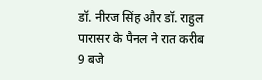डॉ. नीरज सिंह और डॉ. राहुल पारासर के पैनल ने रात करीब 9 बजे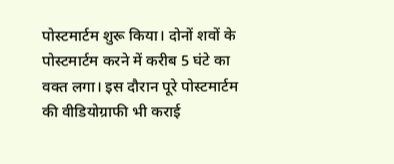पोस्टमार्टम शुरू किया। दोनों शवों के पोस्टमार्टम करने में करीब 5 घंटे का वक्त लगा। इस दौरान पूरे पोस्टमार्टम की वीडियोग्राफी भी कराई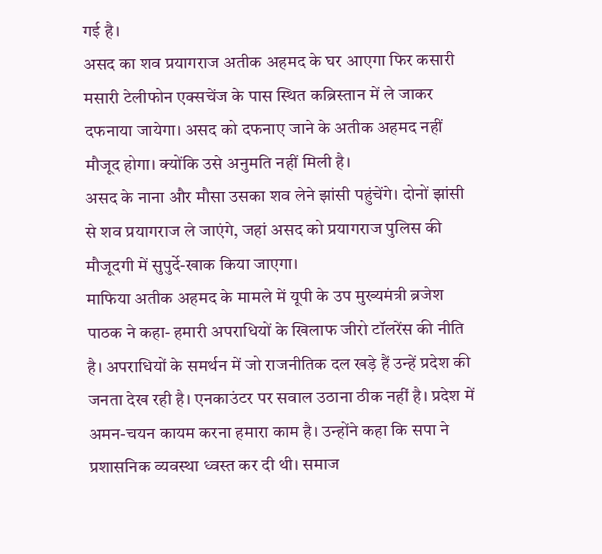गई है।
असद का शव प्रयागराज अतीक अहमद के घर आएगा फिर कसारी मसारी टेलीफोन एक्सचेंज के पास स्थित कब्रिस्तान में ले जाकर दफनाया जायेगा। असद को दफनाए जाने के अतीक अहमद नहीं मौजूद होगा। क्योंकि उसे अनुमति नहीं मिली है।
असद के नाना और मौसा उसका शव लेने झांसी पहुंचेंगे। दोनों झांसी से शव प्रयागराज ले जाएंगे, जहां असद को प्रयागराज पुलिस की मौजूदगी में सुपुर्दे-खाक किया जाएगा।
माफिया अतीक अहमद के मामले में यूपी के उप मुख्यमंत्री ब्रजेश पाठक ने कहा- हमारी अपराधियों के खिलाफ जीरो टॉलरेंस की नीति है। अपराधियों के समर्थन में जो राजनीतिक दल खड़े हैं उन्हें प्रदेश की जनता देख रही है। एनकाउंटर पर सवाल उठाना ठीक नहीं है। प्रदेश में अमन-चयन कायम करना हमारा काम है। उन्होंने कहा कि सपा ने प्रशासनिक व्यवस्था ध्वस्त कर दी थी। समाज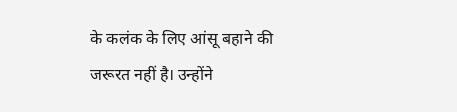के कलंक के लिए आंसू बहाने की जरूरत नहीं है। उन्होंने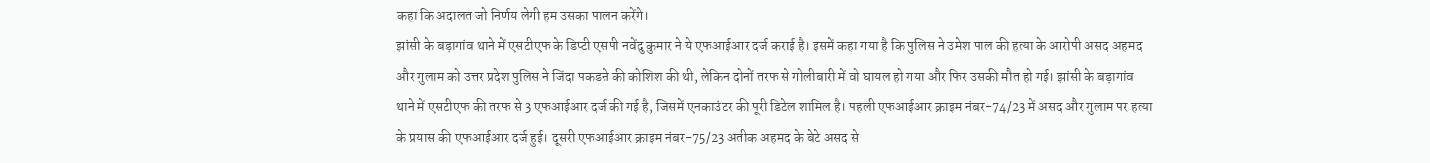कहा कि अदालत जो निर्णय लेगी हम उसका पालन करेंगे।
झांसी के बड़ागांव थाने में एसटीएफ के डिप्टी एसपी नवेंदु कुमार ने ये एफआईआर दर्ज कराई है। इसमें कहा गया है कि पुलिस ने उमेश पाल की हत्या के आरोपी असद अहमद और गुलाम को उत्तर प्रदेश पुलिस ने जिंदा पकडऩे की कोशिश की थी, लेकिन दोनों तरफ से गोलीबारी में वो घायल हो गया और फिर उसकी मौत हो गई। झांसी के बड़ागांव थाने में एसटीएफ की तरफ से 3 एफआईआर दर्ज की गई है, जिसमें एनकाउंटर की पूरी डिटेल शामिल है। पहली एफआईआर क्राइम नंबर-74/23 में असद और गुलाम पर हत्या के प्रयास की एफआईआर दर्ज हुई। दूसरी एफआईआर क्राइम नंबर-75/23 अतीक अहमद के बेटे असद से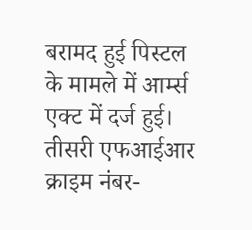बरामद हुई पिस्टल के मामले में आर्म्स एक्ट में दर्ज हुई। तीसरी एफआईआर क्राइम नंबर-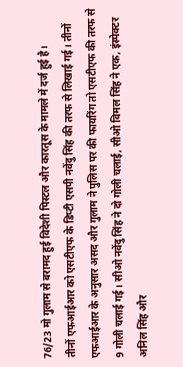76/23 मो गुलाम से बरामद हुई विदेशी पिस्टल और कारतूस के मामले में दर्ज हुई है।
तीनों एफआईआर को एसटीएफ के डिप्टी एसपी नवेंदु सिंह की तरफ से लिखाई गई। तीनों एफआईआर के अनुसार असद और गुलाम ने पुलिस पर की फायरिंग तो एसटीएफ की तरफ से 9 गोली चलाई गई। सीओ नवेंदु सिंह ने दो गोली चलाई, सीओ विमल सिंह ने एक, इंस्पेक्टर अनिल सिंह और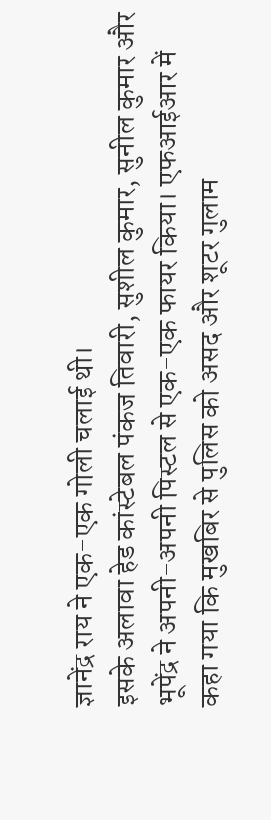ज्ञानेंद्र राय ने एक-एक गोली चलाई थी।
इसके अलावा हेड कांस्टेबल पंकज तिवारी, सुशील कुमार, सुनील कुमार और भूपेंद्र ने अपनी-अपनी पिस्टल से एक-एक फायर किया। एफआईआर में कहा गया कि मुखबिर से पुलिस को असद और शूटर गुलाम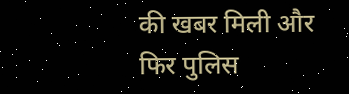की खबर मिली और फिर पुलिस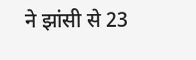ने झांसी से 23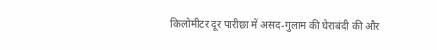किलोमीटर दूर पारीछा में असद-गुलाम की घेराबंदी की और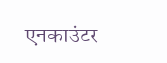एनकाउंटर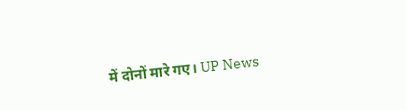में दोनों मारे गए। UP News